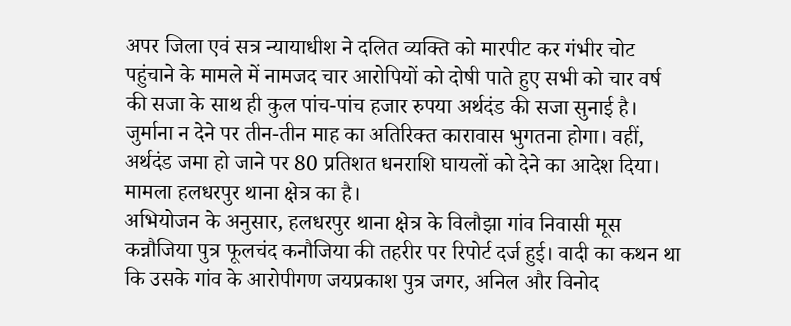अपर जिला एवं सत्र न्यायाधीश ने दलित व्यक्ति को मारपीट कर गंभीर चोट पहुंचाने के मामले में नामजद चार आरोपियों को दोषी पाते हुए सभी को चार वर्ष की सजा के साथ ही कुल पांच-पांच हजार रुपया अर्थदंड की सजा सुनाई है। जुर्माना न देने पर तीन-तीन माह का अतिरिक्त कारावास भुगतना होगा। वहीं, अर्थदंड जमा हो जाने पर 80 प्रतिशत धनराशि घायलों को देने का आदेश दिया। मामला हलधरपुर थाना क्षेत्र का है।
अभियोजन के अनुसार, हलधरपुर थाना क्षेत्र के विलौझा गांव निवासी मूस कन्नौजिया पुत्र फूलचंद कनौजिया की तहरीर पर रिपोर्ट दर्ज हुई। वादी का कथन था कि उसके गांव के आरोपीगण जयप्रकाश पुत्र जगर, अनिल और विनोद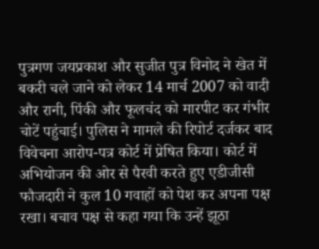पुत्रगण जयप्रकाश और सुजीत पुत्र विनोद ने खेत में बकरी चले जाने को लेकर 14 मार्च 2007 को वादी और रानी, पिंकी और फूलचंद को मारपीट कर गंभीर चोटें पहुंचाई। पुलिस ने मामले की रिपोर्ट दर्जकर बाद विवेचना आरोप-पत्र कोर्ट में प्रेषित किया। कोर्ट में अभियोजन की ओर से पैरवी करते हुए एडीजीसी फौजदारी ने कुल 10 गवाहों को पेश कर अपना पक्ष रखा। बचाव पक्ष से कहा गया कि उन्हें झूठा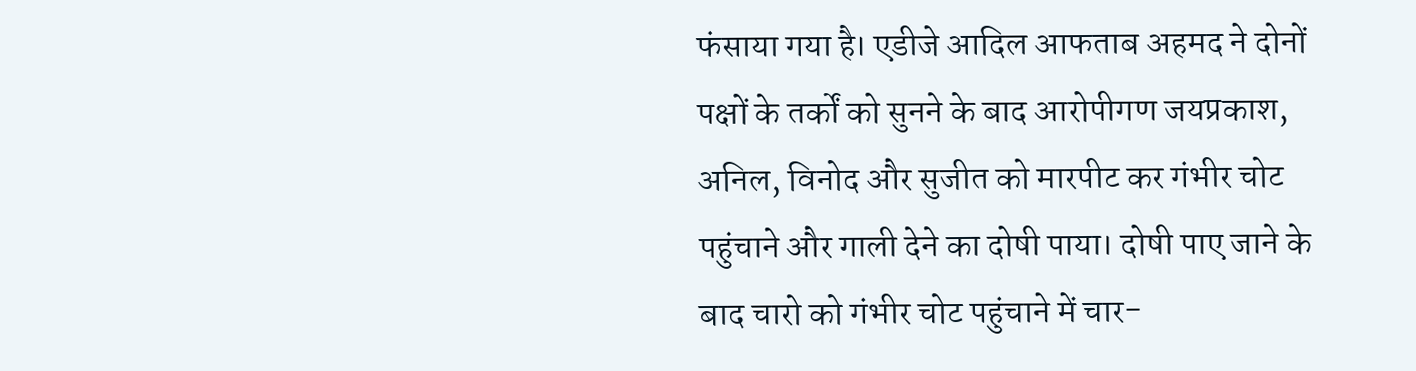फंसाया गया है। एडीजे आदिल आफताब अहमद ने दोनों पक्षों के तर्कों को सुनने के बाद आरोपीगण जयप्रकाश, अनिल, विनोद और सुजीत को मारपीट कर गंभीर चोट पहुंचाने और गाली देने का दोषी पाया। दोषी पाए जाने के बाद चारो को गंभीर चोट पहुंचाने में चार-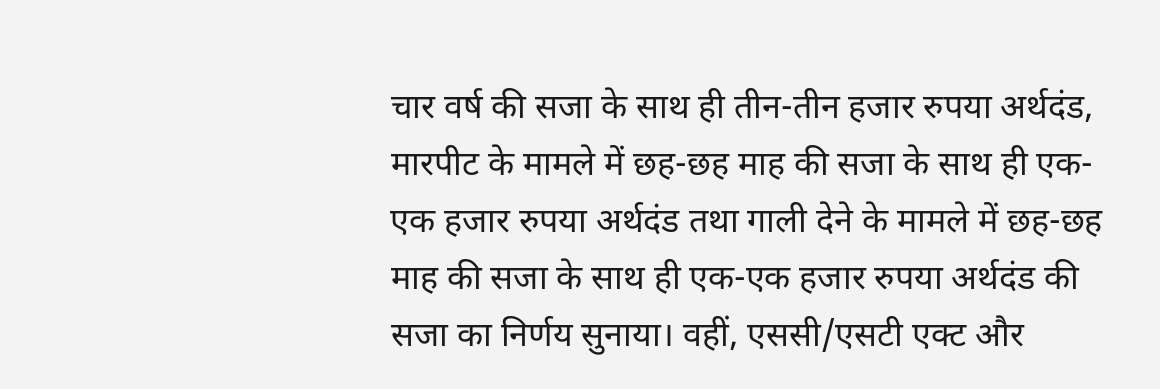चार वर्ष की सजा के साथ ही तीन-तीन हजार रुपया अर्थदंड, मारपीट के मामले में छह-छह माह की सजा के साथ ही एक-एक हजार रुपया अर्थदंड तथा गाली देने के मामले में छह-छह माह की सजा के साथ ही एक-एक हजार रुपया अर्थदंड की सजा का निर्णय सुनाया। वहीं, एससी/एसटी एक्ट और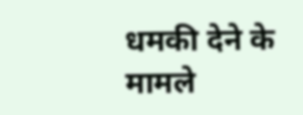धमकी देने के मामले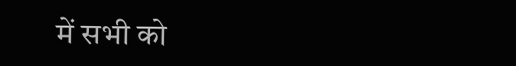में सभी को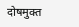दोषमुक्त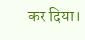कर दिया।